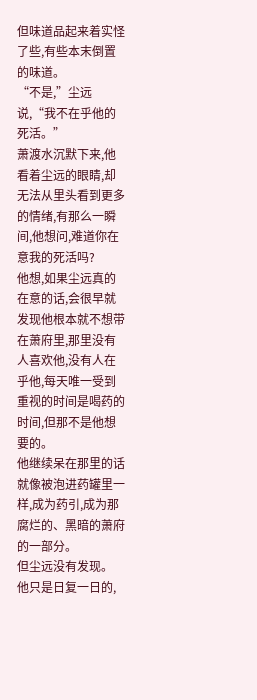但味道品起来着实怪了些,有些本末倒置的味道。
“不是,”尘远说,“我不在乎他的死活。”
萧渡水沉默下来,他看着尘远的眼睛,却无法从里头看到更多的情绪,有那么一瞬间,他想问,难道你在意我的死活吗?
他想,如果尘远真的在意的话,会很早就发现他根本就不想带在萧府里,那里没有人喜欢他,没有人在乎他,每天唯一受到重视的时间是喝药的时间,但那不是他想要的。
他继续呆在那里的话就像被泡进药罐里一样,成为药引,成为那腐烂的、黑暗的萧府的一部分。
但尘远没有发现。
他只是日复一日的,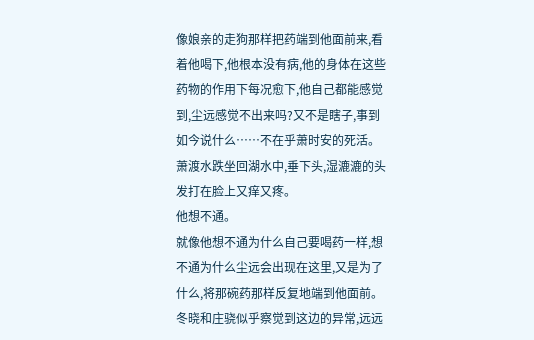像娘亲的走狗那样把药端到他面前来,看着他喝下,他根本没有病,他的身体在这些药物的作用下每况愈下,他自己都能感觉到,尘远感觉不出来吗?又不是瞎子,事到如今说什么……不在乎萧时安的死活。
萧渡水跌坐回湖水中,垂下头,湿漉漉的头发打在脸上又痒又疼。
他想不通。
就像他想不通为什么自己要喝药一样,想不通为什么尘远会出现在这里,又是为了什么,将那碗药那样反复地端到他面前。
冬晓和庄骁似乎察觉到这边的异常,远远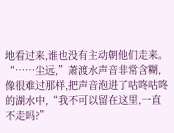地看过来,谁也没有主动朝他们走来。
“……尘远,”萧渡水声音非常含糊,像很难过那样,把声音泡进了咕咚咕咚的湖水中,“我不可以留在这里,一直不走吗?”